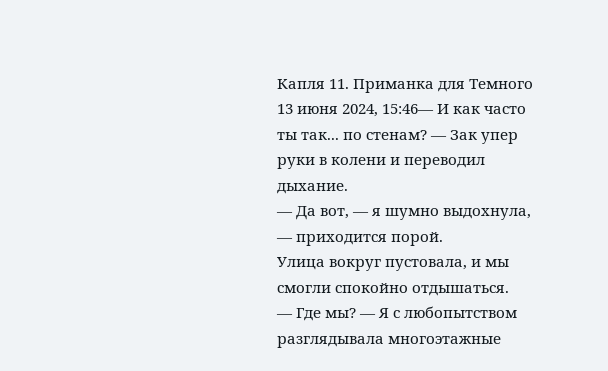Капля 11. Приманка для Темного
13 июня 2024, 15:46— И как часто ты так... по стенам? — Зак упер руки в колени и переводил дыхание.
— Да вот, — я шумно выдохнула, — приходится порой.
Улица вокруг пустовала, и мы смогли спокойно отдышаться.
— Где мы? — Я с любопытством разглядывала многоэтажные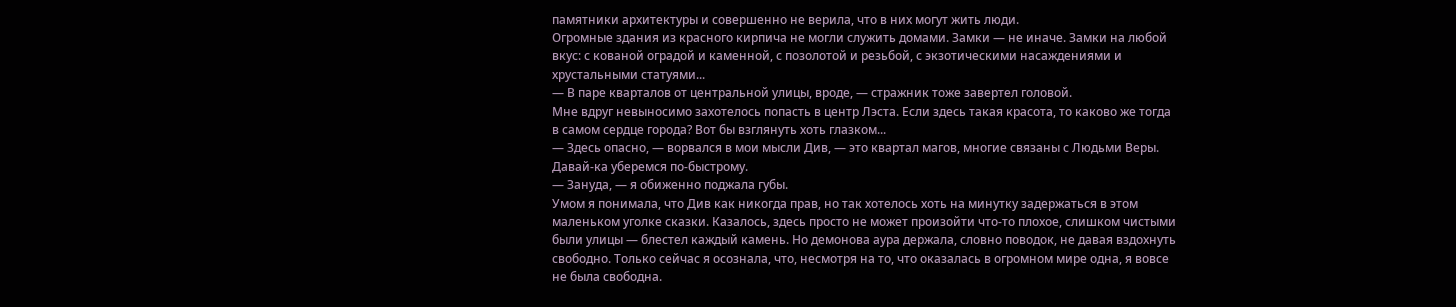памятники архитектуры и совершенно не верила, что в них могут жить люди.
Огромные здания из красного кирпича не могли служить домами. Замки — не иначе. Замки на любой вкус: с кованой оградой и каменной, с позолотой и резьбой, с экзотическими насаждениями и хрустальными статуями...
— В паре кварталов от центральной улицы, вроде, — стражник тоже завертел головой.
Мне вдруг невыносимо захотелось попасть в центр Лэста. Если здесь такая красота, то каково же тогда в самом сердце города? Вот бы взглянуть хоть глазком...
— Здесь опасно, — ворвался в мои мысли Див, — это квартал магов, многие связаны с Людьми Веры. Давай-ка уберемся по-быстрому.
— Зануда, — я обиженно поджала губы.
Умом я понимала, что Див как никогда прав, но так хотелось хоть на минутку задержаться в этом маленьком уголке сказки. Казалось, здесь просто не может произойти что-то плохое, слишком чистыми были улицы — блестел каждый камень. Но демонова аура держала, словно поводок, не давая вздохнуть свободно. Только сейчас я осознала, что, несмотря на то, что оказалась в огромном мире одна, я вовсе не была свободна.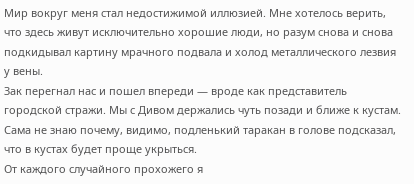Мир вокруг меня стал недостижимой иллюзией. Мне хотелось верить, что здесь живут исключительно хорошие люди, но разум снова и снова подкидывал картину мрачного подвала и холод металлического лезвия у вены.
Зак перегнал нас и пошел впереди — вроде как представитель городской стражи. Мы с Дивом держались чуть позади и ближе к кустам. Сама не знаю почему, видимо, подленький таракан в голове подсказал, что в кустах будет проще укрыться.
От каждого случайного прохожего я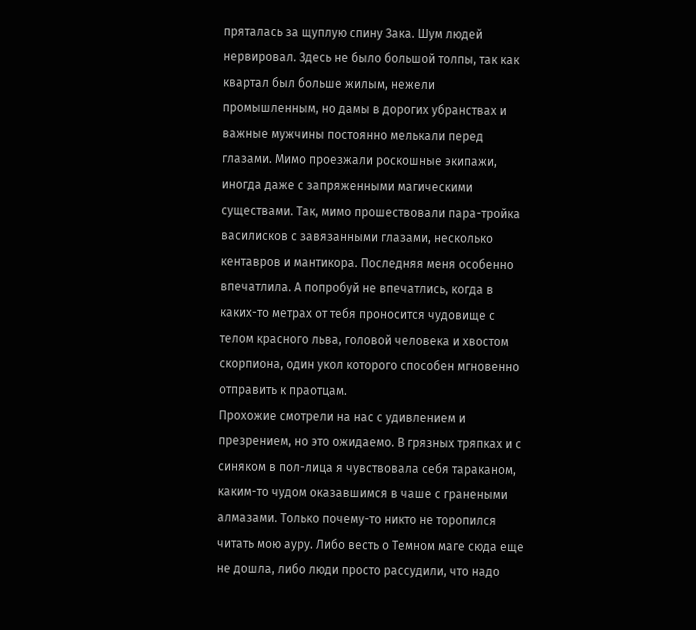пряталась за щуплую спину Зака. Шум людей нервировал. Здесь не было большой толпы, так как квартал был больше жилым, нежели промышленным, но дамы в дорогих убранствах и важные мужчины постоянно мелькали перед глазами. Мимо проезжали роскошные экипажи, иногда даже с запряженными магическими существами. Так, мимо прошествовали пара-тройка василисков с завязанными глазами, несколько кентавров и мантикора. Последняя меня особенно впечатлила. А попробуй не впечатлись, когда в каких-то метрах от тебя проносится чудовище с телом красного льва, головой человека и хвостом скорпиона, один укол которого способен мгновенно отправить к праотцам.
Прохожие смотрели на нас с удивлением и презрением, но это ожидаемо. В грязных тряпках и с синяком в пол-лица я чувствовала себя тараканом, каким-то чудом оказавшимся в чаше с гранеными алмазами. Только почему-то никто не торопился читать мою ауру. Либо весть о Темном маге сюда еще не дошла, либо люди просто рассудили, что надо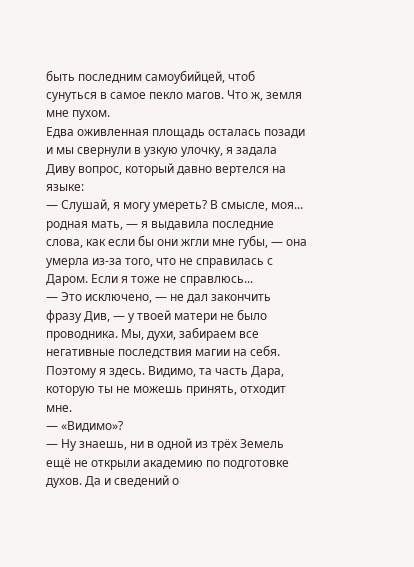быть последним самоубийцей, чтоб сунуться в самое пекло магов. Что ж, земля мне пухом.
Едва оживленная площадь осталась позади и мы свернули в узкую улочку, я задала Диву вопрос, который давно вертелся на языке:
— Слушай, я могу умереть? В смысле, моя... родная мать, — я выдавила последние слова, как если бы они жгли мне губы, — она умерла из-за того, что не справилась с Даром. Если я тоже не справлюсь...
— Это исключено, — не дал закончить фразу Див, — у твоей матери не было проводника. Мы, духи, забираем все негативные последствия магии на себя. Поэтому я здесь. Видимо, та часть Дара, которую ты не можешь принять, отходит мне.
— «Видимо»?
— Ну знаешь, ни в одной из трёх Земель ещё не открыли академию по подготовке духов. Да и сведений о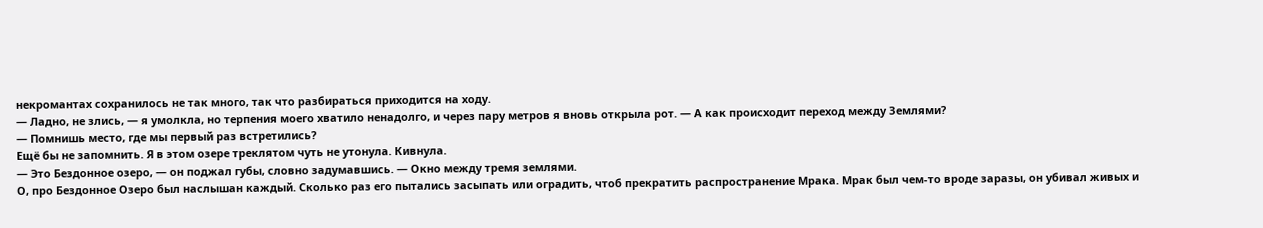некромантах сохранилось не так много, так что разбираться приходится на ходу.
— Ладно, не злись, — я умолкла, но терпения моего хватило ненадолго, и через пару метров я вновь открыла рот. — А как происходит переход между Землями?
— Помнишь место, где мы первый раз встретились?
Ещё бы не запомнить. Я в этом озере треклятом чуть не утонула. Кивнула.
— Это Бездонное озеро, — он поджал губы, словно задумавшись. — Окно между тремя землями.
О, про Бездонное Озеро был наслышан каждый. Сколько раз его пытались засыпать или оградить, чтоб прекратить распространение Мрака. Мрак был чем-то вроде заразы, он убивал живых и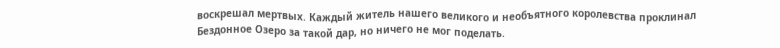воскрешал мертвых. Каждый житель нашего великого и необъятного королевства проклинал Бездонное Озеро за такой дар, но ничего не мог поделать.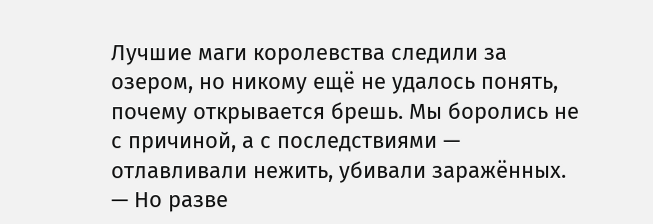Лучшие маги королевства следили за озером, но никому ещё не удалось понять, почему открывается брешь. Мы боролись не с причиной, а с последствиями — отлавливали нежить, убивали заражённых.
— Но разве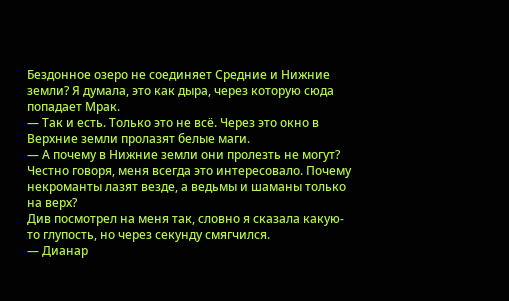Бездонное озеро не соединяет Средние и Нижние земли? Я думала, это как дыра, через которую сюда попадает Мрак.
— Так и есть. Только это не всё. Через это окно в Верхние земли пролазят белые маги.
— А почему в Нижние земли они пролезть не могут? Честно говоря, меня всегда это интересовало. Почему некроманты лазят везде, а ведьмы и шаманы только на верх?
Див посмотрел на меня так, словно я сказала какую-то глупость, но через секунду смягчился.
— Дианар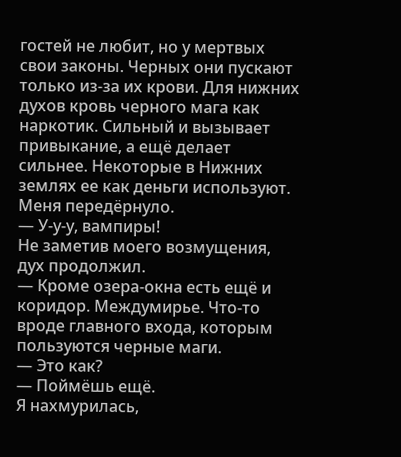гостей не любит, но у мертвых свои законы. Черных они пускают только из-за их крови. Для нижних духов кровь черного мага как наркотик. Сильный и вызывает привыкание, а ещё делает сильнее. Некоторые в Нижних землях ее как деньги используют.
Меня передёрнуло.
— У-у-у, вампиры!
Не заметив моего возмущения, дух продолжил.
— Кроме озера-окна есть ещё и коридор. Междумирье. Что-то вроде главного входа, которым пользуются черные маги.
— Это как?
— Поймёшь ещё.
Я нахмурилась,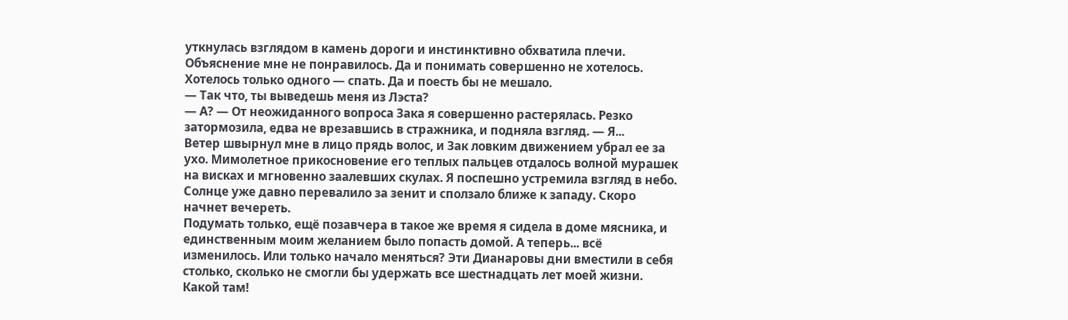уткнулась взглядом в камень дороги и инстинктивно обхватила плечи. Объяснение мне не понравилось. Да и понимать совершенно не хотелось. Хотелось только одного — спать. Да и поесть бы не мешало.
— Так что, ты выведешь меня из Лэста?
— А? — От неожиданного вопроса Зака я совершенно растерялась. Резко затормозила, едва не врезавшись в стражника, и подняла взгляд. — Я...
Ветер швырнул мне в лицо прядь волос, и Зак ловким движением убрал ее за ухо. Мимолетное прикосновение его теплых пальцев отдалось волной мурашек на висках и мгновенно заалевших скулах. Я поспешно устремила взгляд в небо. Солнце уже давно перевалило за зенит и сползало ближе к западу. Скоро начнет вечереть.
Подумать только, ещё позавчера в такое же время я сидела в доме мясника, и единственным моим желанием было попасть домой. А теперь... всё изменилось. Или только начало меняться? Эти Дианаровы дни вместили в себя столько, сколько не смогли бы удержать все шестнадцать лет моей жизни. Какой там!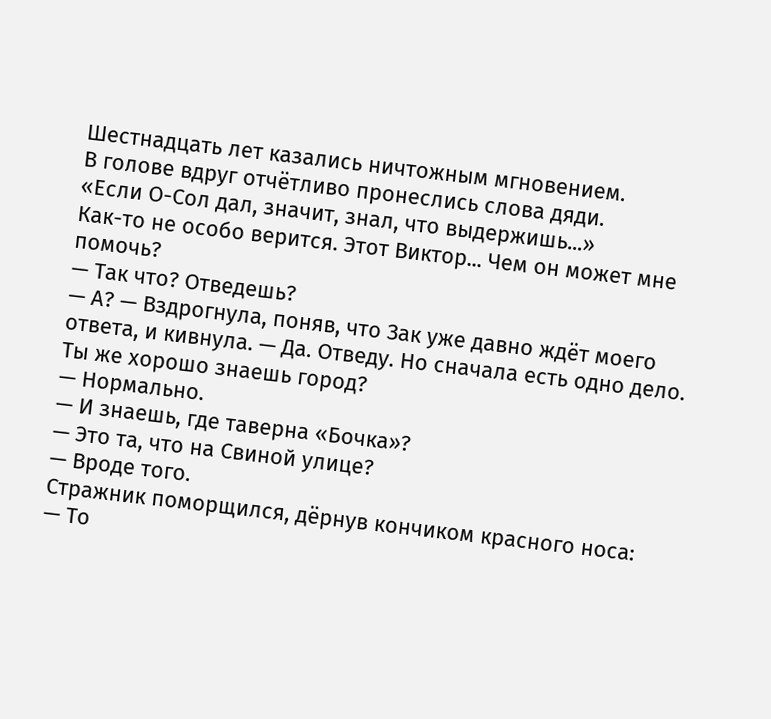Шестнадцать лет казались ничтожным мгновением.
В голове вдруг отчётливо пронеслись слова дяди.
«Если О-Сол дал, значит, знал, что выдержишь...»
Как-то не особо верится. Этот Виктор... Чем он может мне помочь?
— Так что? Отведешь?
— А? — Вздрогнула, поняв, что Зак уже давно ждёт моего ответа, и кивнула. — Да. Отведу. Но сначала есть одно дело. Ты же хорошо знаешь город?
— Нормально.
— И знаешь, где таверна «Бочка»?
— Это та, что на Свиной улице?
— Вроде того.
Стражник поморщился, дёрнув кончиком красного носа:
— То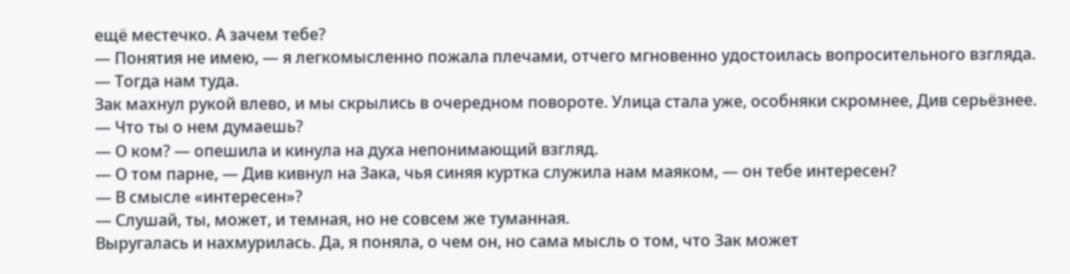ещё местечко. А зачем тебе?
— Понятия не имею, — я легкомысленно пожала плечами, отчего мгновенно удостоилась вопросительного взгляда.
— Тогда нам туда.
Зак махнул рукой влево, и мы скрылись в очередном повороте. Улица стала уже, особняки скромнее, Див серьёзнее.
— Что ты о нем думаешь?
— О ком? — опешила и кинула на духа непонимающий взгляд.
— О том парне, — Див кивнул на Зака, чья синяя куртка служила нам маяком, — он тебе интересен?
— В смысле «интересен»?
— Слушай, ты, может, и темная, но не совсем же туманная.
Выругалась и нахмурилась. Да, я поняла, о чем он, но сама мысль о том, что Зак может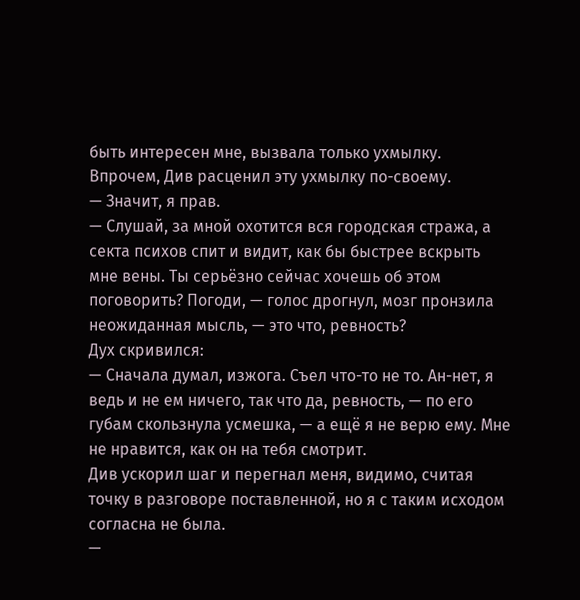быть интересен мне, вызвала только ухмылку. Впрочем, Див расценил эту ухмылку по-своему.
— Значит, я прав.
— Слушай, за мной охотится вся городская стража, а секта психов спит и видит, как бы быстрее вскрыть мне вены. Ты серьёзно сейчас хочешь об этом поговорить? Погоди, — голос дрогнул, мозг пронзила неожиданная мысль, — это что, ревность?
Дух скривился:
— Сначала думал, изжога. Съел что-то не то. Ан-нет, я ведь и не ем ничего, так что да, ревность, — по его губам скользнула усмешка, — а ещё я не верю ему. Мне не нравится, как он на тебя смотрит.
Див ускорил шаг и перегнал меня, видимо, считая точку в разговоре поставленной, но я с таким исходом согласна не была.
—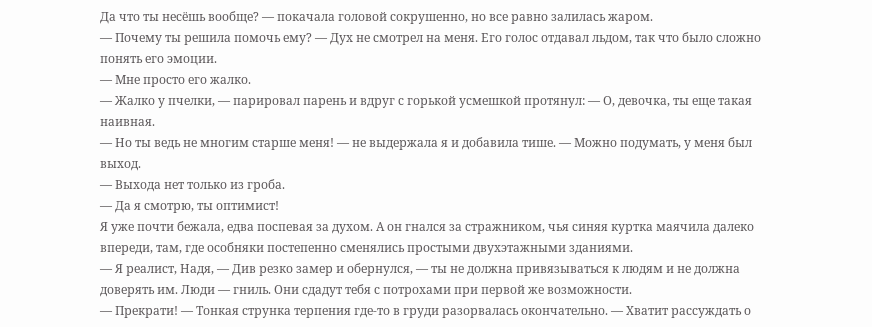Да что ты несёшь вообще? — покачала головой сокрушенно, но все равно залилась жаром.
— Почему ты решила помочь ему? — Дух не смотрел на меня. Его голос отдавал льдом, так что было сложно понять его эмоции.
— Мне просто его жалко.
— Жалко у пчелки, — парировал парень и вдруг с горькой усмешкой протянул: — О, девочка, ты еще такая наивная.
— Но ты ведь не многим старше меня! — не выдержала я и добавила тише. — Можно подумать, у меня был выход.
— Выхода нет только из гроба.
— Да я смотрю, ты оптимист!
Я уже почти бежала, едва поспевая за духом. А он гнался за стражником, чья синяя куртка маячила далеко впереди, там, где особняки постепенно сменялись простыми двухэтажными зданиями.
— Я реалист, Надя, — Див резко замер и обернулся, — ты не должна привязываться к людям и не должна доверять им. Люди — гниль. Они сдадут тебя с потрохами при первой же возможности.
— Прекрати! — Тонкая струнка терпения где-то в груди разорвалась окончательно. — Хватит рассуждать о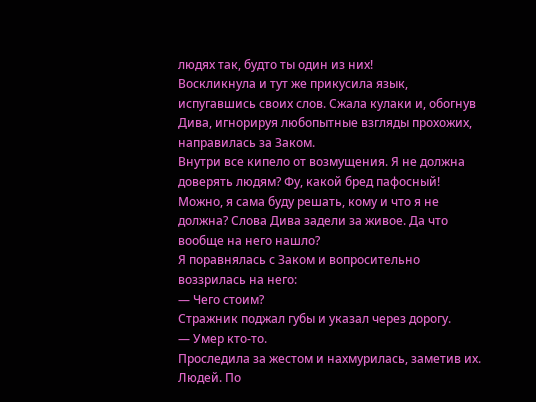людях так, будто ты один из них!
Воскликнула и тут же прикусила язык, испугавшись своих слов. Сжала кулаки и, обогнув Дива, игнорируя любопытные взгляды прохожих, направилась за Заком.
Внутри все кипело от возмущения. Я не должна доверять людям? Фу, какой бред пафосный! Можно, я сама буду решать, кому и что я не должна? Слова Дива задели за живое. Да что вообще на него нашло?
Я поравнялась с Заком и вопросительно воззрилась на него:
— Чего стоим?
Стражник поджал губы и указал через дорогу.
— Умер кто-то.
Проследила за жестом и нахмурилась, заметив их. Людей. По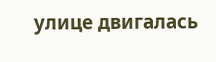улице двигалась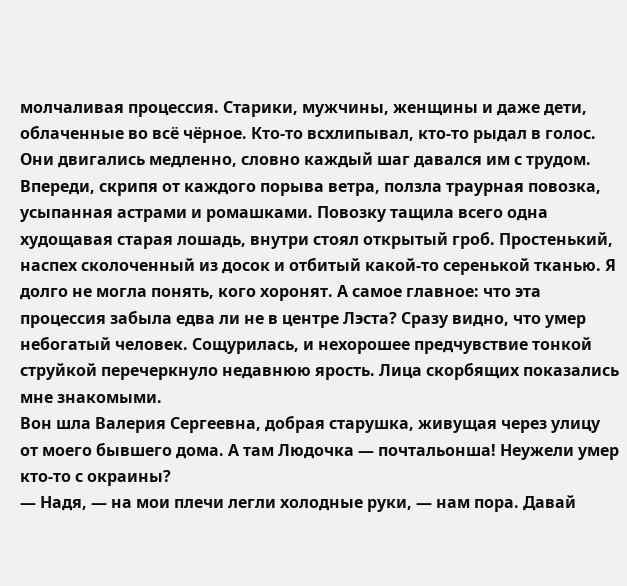молчаливая процессия. Старики, мужчины, женщины и даже дети, облаченные во всё чёрное. Кто-то всхлипывал, кто-то рыдал в голос. Они двигались медленно, словно каждый шаг давался им с трудом. Впереди, скрипя от каждого порыва ветра, ползла траурная повозка, усыпанная астрами и ромашками. Повозку тащила всего одна худощавая старая лошадь, внутри стоял открытый гроб. Простенький, наспех сколоченный из досок и отбитый какой-то серенькой тканью. Я долго не могла понять, кого хоронят. А самое главное: что эта процессия забыла едва ли не в центре Лэста? Сразу видно, что умер небогатый человек. Сощурилась, и нехорошее предчувствие тонкой струйкой перечеркнуло недавнюю ярость. Лица скорбящих показались мне знакомыми.
Вон шла Валерия Сергеевна, добрая старушка, живущая через улицу от моего бывшего дома. А там Людочка — почтальонша! Неужели умер кто-то с окраины?
— Надя, — на мои плечи легли холодные руки, — нам пора. Давай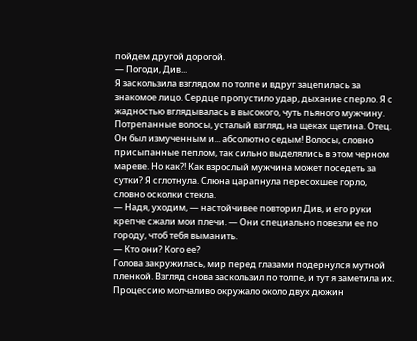пойдем другой дорогой.
— Погоди, Див...
Я заскользила взглядом по толпе и вдруг зацепилась за знакомое лицо. Сердце пропустило удар, дыхание сперло. Я с жадностью вглядывалась в высокого, чуть пьяного мужчину. Потрепанные волосы, усталый взгляд, на щеках щетина. Отец. Он был измученным и... абсолютно седым! Волосы, словно присыпанные пеплом, так сильно выделялись в этом черном мареве. Но как?! Как взрослый мужчина может поседеть за сутки? Я сглотнула. Слюна царапнула пересохшее горло, словно осколки стекла.
— Надя, уходим, — настойчивее повторил Див, и его руки крепче сжали мои плечи. — Они специально повезли ее по городу, чтоб тебя выманить.
— Кто они? Кого ее?
Голова закружилась, мир перед глазами подернулся мутной пленкой. Взгляд снова заскользил по толпе, и тут я заметила их. Процессию молчаливо окружало около двух дюжин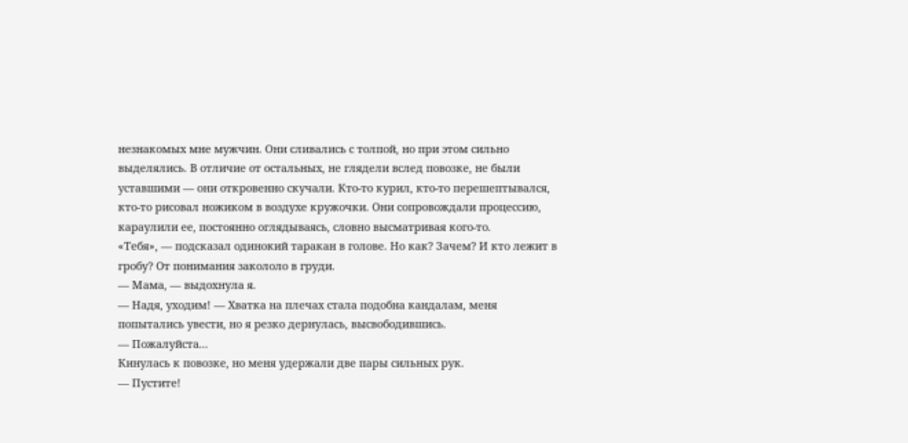незнакомых мне мужчин. Они сливались с толпой, но при этом сильно выделялись. В отличие от остальных, не глядели вслед повозке, не были уставшими — они откровенно скучали. Кто-то курил, кто-то перешептывался, кто-то рисовал ножиком в воздухе кружочки. Они сопровождали процессию, караулили ее, постоянно оглядываясь, словно высматривая кого-то.
«Тебя», — подсказал одинокий таракан в голове. Но как? Зачем? И кто лежит в гробу? От понимания закололо в груди.
— Мама, — выдохнула я.
— Надя, уходим! — Хватка на плечах стала подобна кандалам, меня попытались увести, но я резко дернулась, высвободившись.
— Пожалуйста...
Кинулась к повозке, но меня удержали две пары сильных рук.
— Пустите!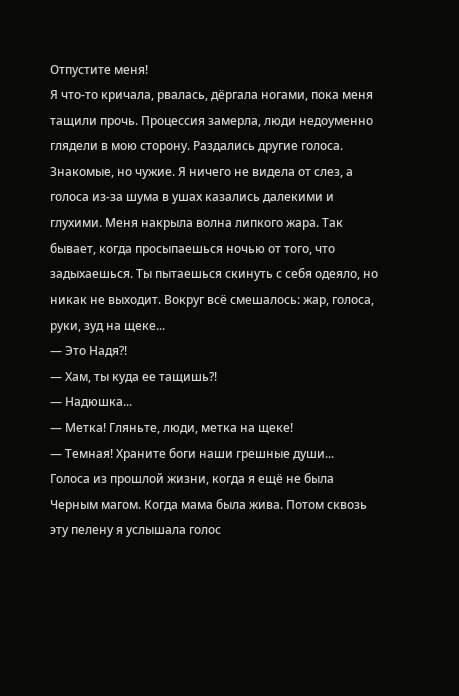Отпустите меня!
Я что-то кричала, рвалась, дёргала ногами, пока меня тащили прочь. Процессия замерла, люди недоуменно глядели в мою сторону. Раздались другие голоса. Знакомые, но чужие. Я ничего не видела от слез, а голоса из-за шума в ушах казались далекими и глухими. Меня накрыла волна липкого жара. Так бывает, когда просыпаешься ночью от того, что задыхаешься. Ты пытаешься скинуть с себя одеяло, но никак не выходит. Вокруг всё смешалось: жар, голоса, руки, зуд на щеке...
— Это Надя?!
— Хам, ты куда ее тащишь?!
— Надюшка...
— Метка! Гляньте, люди, метка на щеке!
— Темная! Храните боги наши грешные души...
Голоса из прошлой жизни, когда я ещё не была Черным магом. Когда мама была жива. Потом сквозь эту пелену я услышала голос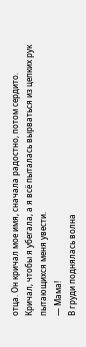отца. Он кричал мое имя, сначала радостно, потом сердито. Кричал, чтобы я убегала, а я всё пыталась вырваться из цепких рук пытающихся меня увести.
— Мама!
В груди поднялась волна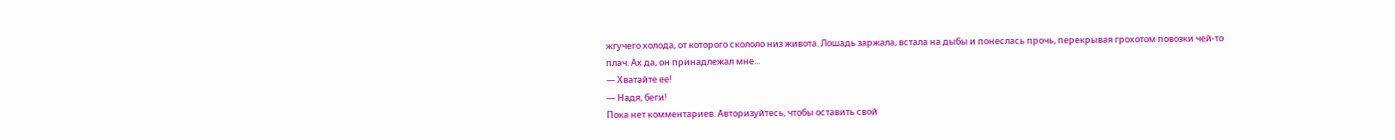жгучего холода, от которого скололо низ живота. Лошадь заржала, встала на дыбы и понеслась прочь, перекрывая грохотом повозки чей-то плач. Ах да, он принадлежал мне...
— Хватайте ее!
— Надя, беги!
Пока нет комментариев. Авторизуйтесь, чтобы оставить свой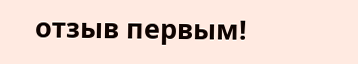отзыв первым!